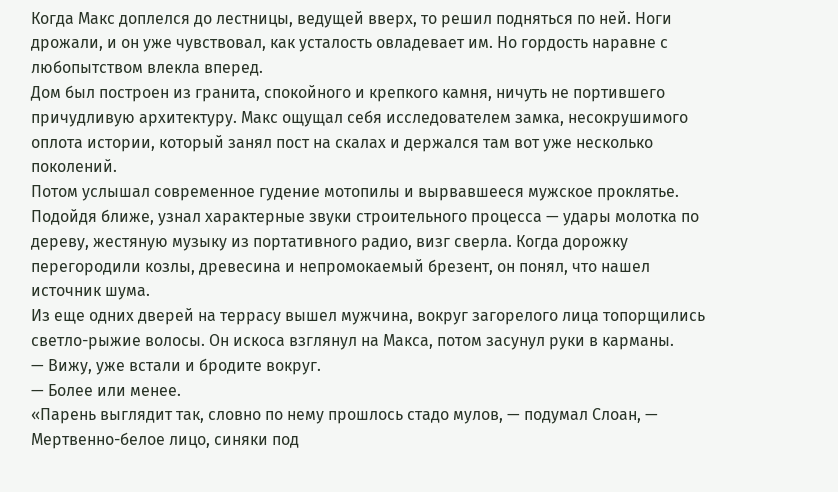Когда Макс доплелся до лестницы, ведущей вверх, то решил подняться по ней. Ноги дрожали, и он уже чувствовал, как усталость овладевает им. Но гордость наравне с любопытством влекла вперед.
Дом был построен из гранита, спокойного и крепкого камня, ничуть не портившего причудливую архитектуру. Макс ощущал себя исследователем замка, несокрушимого оплота истории, который занял пост на скалах и держался там вот уже несколько поколений.
Потом услышал современное гудение мотопилы и вырвавшееся мужское проклятье. Подойдя ближе, узнал характерные звуки строительного процесса — удары молотка по дереву, жестяную музыку из портативного радио, визг сверла. Когда дорожку перегородили козлы, древесина и непромокаемый брезент, он понял, что нашел источник шума.
Из еще одних дверей на террасу вышел мужчина, вокруг загорелого лица топорщились светло-рыжие волосы. Он искоса взглянул на Макса, потом засунул руки в карманы.
— Вижу, уже встали и бродите вокруг.
— Более или менее.
«Парень выглядит так, словно по нему прошлось стадо мулов, — подумал Слоан, — Мертвенно-белое лицо, синяки под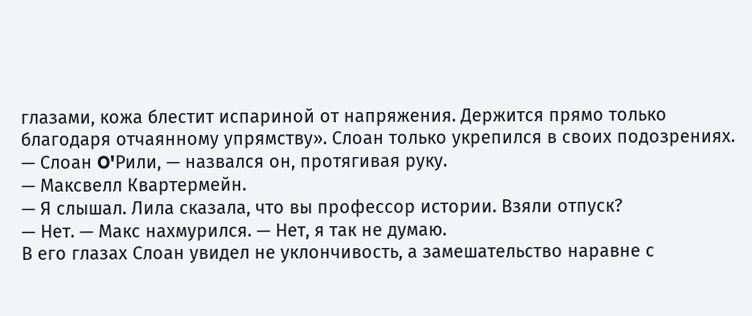глазами, кожа блестит испариной от напряжения. Держится прямо только благодаря отчаянному упрямству». Слоан только укрепился в своих подозрениях.
— Слоан O'Рили, — назвался он, протягивая руку.
— Максвелл Квартермейн.
— Я слышал. Лила сказала, что вы профессор истории. Взяли отпуск?
— Нет. — Макс нахмурился. — Нет, я так не думаю.
В его глазах Слоан увидел не уклончивость, а замешательство наравне с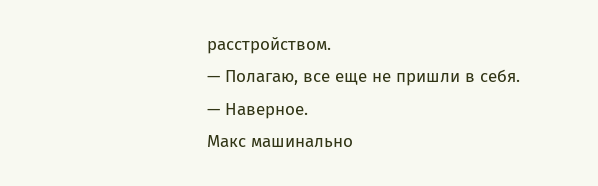расстройством.
— Полагаю, все еще не пришли в себя.
— Наверное.
Макс машинально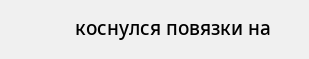коснулся повязки на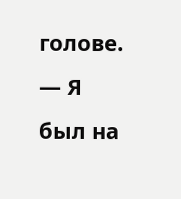голове.
— Я был на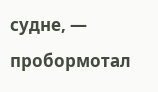судне, — пробормотал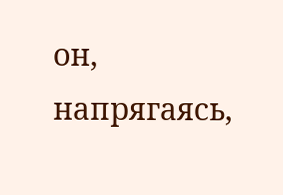он, напрягаясь,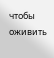чтобы оживить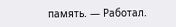память. — Работал.